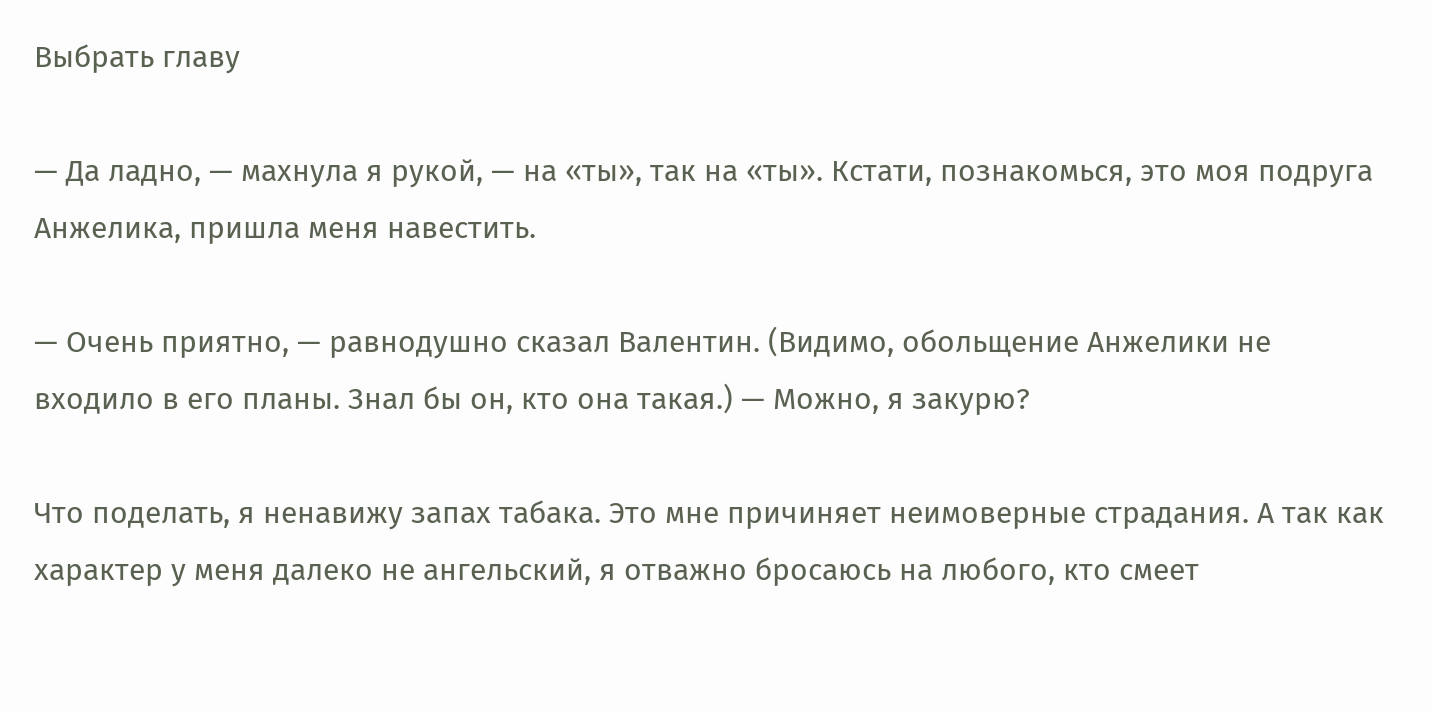Выбрать главу

— Да ладно, — махнула я рукой, — на «ты», так на «ты». Кстати, познакомься, это моя подруга Анжелика, пришла меня навестить.

— Очень приятно, — равнодушно сказал Валентин. (Видимо, обольщение Анжелики не входило в его планы. Знал бы он, кто она такая.) — Можно, я закурю?

Что поделать, я ненавижу запах табака. Это мне причиняет неимоверные страдания. А так как характер у меня далеко не ангельский, я отважно бросаюсь на любого, кто смеет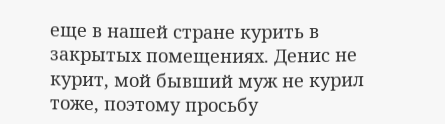еще в нашей стране курить в закрытых помещениях. Денис не курит, мой бывший муж не курил тоже, поэтому просьбу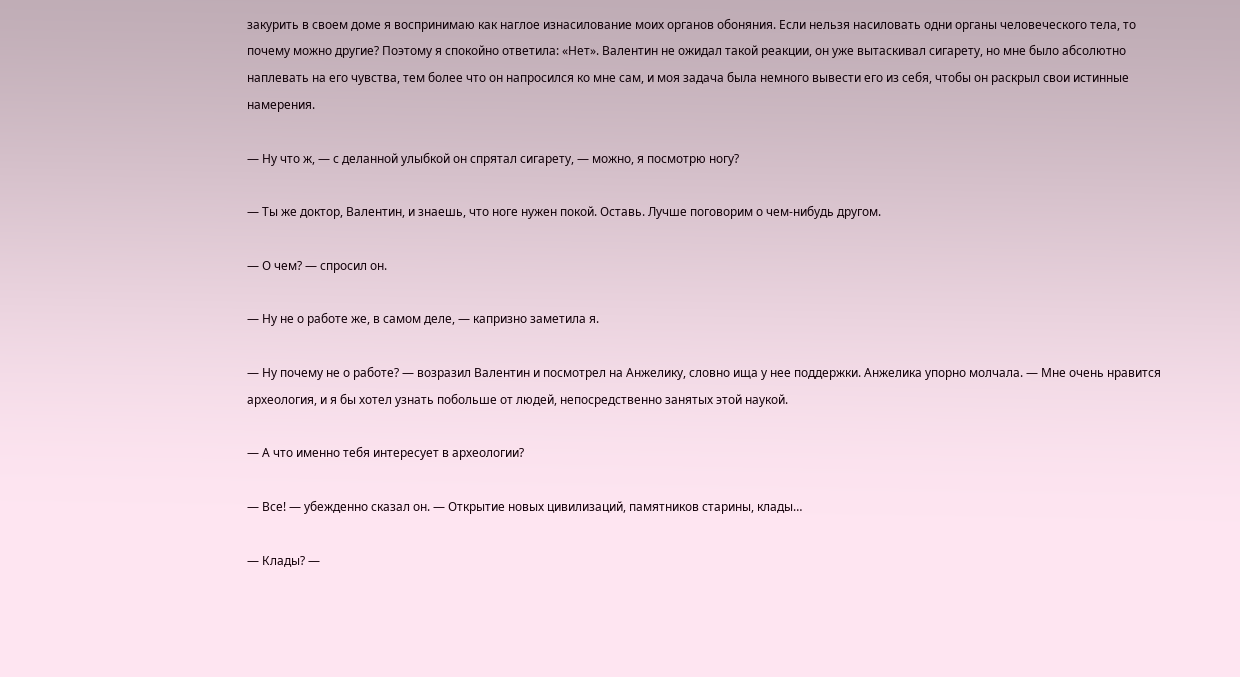закурить в своем доме я воспринимаю как наглое изнасилование моих органов обоняния. Если нельзя насиловать одни органы человеческого тела, то почему можно другие? Поэтому я спокойно ответила: «Нет». Валентин не ожидал такой реакции, он уже вытаскивал сигарету, но мне было абсолютно наплевать на его чувства, тем более что он напросился ко мне сам, и моя задача была немного вывести его из себя, чтобы он раскрыл свои истинные намерения.

— Ну что ж, — с деланной улыбкой он спрятал сигарету, — можно, я посмотрю ногу?

— Ты же доктор, Валентин, и знаешь, что ноге нужен покой. Оставь. Лучше поговорим о чем-нибудь другом.

— О чем? — спросил он.

— Ну не о работе же, в самом деле, — капризно заметила я.

— Ну почему не о работе? — возразил Валентин и посмотрел на Анжелику, словно ища у нее поддержки. Анжелика упорно молчала. — Мне очень нравится археология, и я бы хотел узнать побольше от людей, непосредственно занятых этой наукой.

— А что именно тебя интересует в археологии?

— Все! — убежденно сказал он. — Открытие новых цивилизаций, памятников старины, клады…

— Клады? —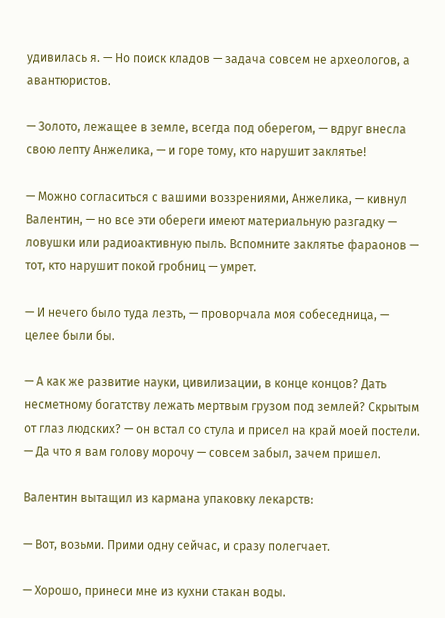удивилась я. — Но поиск кладов — задача совсем не археологов, а авантюристов.

— Золото, лежащее в земле, всегда под оберегом, — вдруг внесла свою лепту Анжелика, — и горе тому, кто нарушит заклятье!

— Можно согласиться с вашими воззрениями, Анжелика, — кивнул Валентин, — но все эти обереги имеют материальную разгадку — ловушки или радиоактивную пыль. Вспомните заклятье фараонов — тот, кто нарушит покой гробниц — умрет.

— И нечего было туда лезть, — проворчала моя собеседница, — целее были бы.

— А как же развитие науки, цивилизации, в конце концов? Дать несметному богатству лежать мертвым грузом под землей? Скрытым от глаз людских? — он встал со стула и присел на край моей постели. — Да что я вам голову морочу — совсем забыл, зачем пришел.

Валентин вытащил из кармана упаковку лекарств:

— Вот, возьми. Прими одну сейчас, и сразу полегчает.

— Хорошо, принеси мне из кухни стакан воды.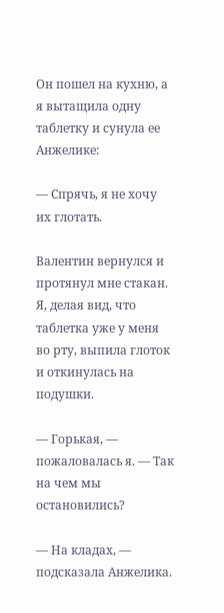Он пошел на кухню, а я вытащила одну таблетку и сунула ее Анжелике:

— Спрячь, я не хочу их глотать.

Валентин вернулся и протянул мне стакан. Я, делая вид, что таблетка уже у меня во рту, выпила глоток и откинулась на подушки.

— Горькая, — пожаловалась я. — Так на чем мы остановились?

— На кладах, — подсказала Анжелика.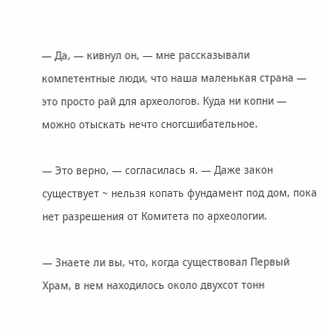— Да, — кивнул он, — мне рассказывали компетентные люди, что наша маленькая страна — это просто рай для археологов. Куда ни копни — можно отыскать нечто сногсшибательное.

— Это верно, — согласилась я. — Даже закон существует ~ нельзя копать фундамент под дом, пока нет разрешения от Комитета по археологии.

— Знаете ли вы, что, когда существовал Первый Храм, в нем находилось около двухсот тонн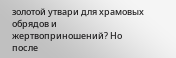золотой утвари для храмовых обрядов и жертвоприношений? Но после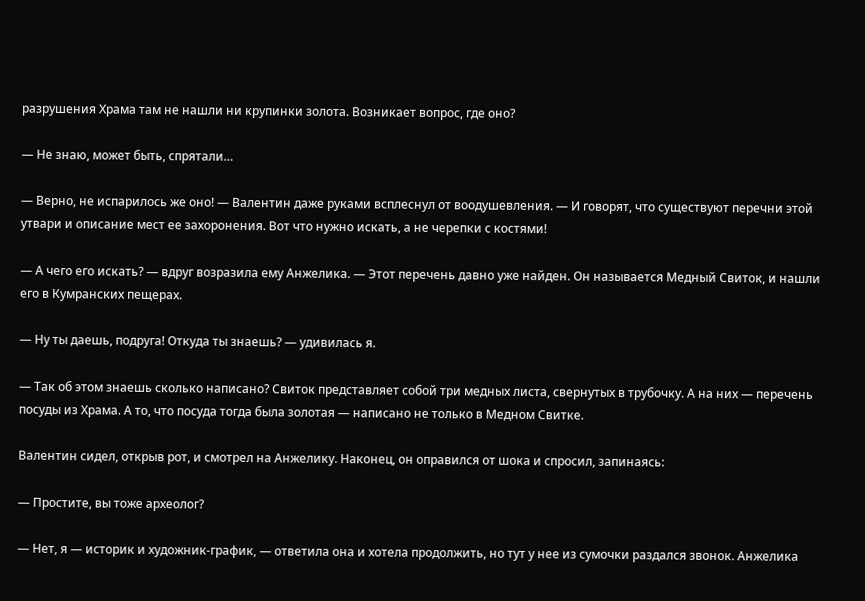разрушения Храма там не нашли ни крупинки золота. Возникает вопрос, где оно?

— Не знаю, может быть, спрятали…

— Верно, не испарилось же оно! — Валентин даже руками всплеснул от воодушевления. — И говорят, что существуют перечни этой утвари и описание мест ее захоронения. Вот что нужно искать, а не черепки с костями!

— А чего его искать? — вдруг возразила ему Анжелика. — Этот перечень давно уже найден. Он называется Медный Свиток, и нашли его в Кумранских пещерах.

— Ну ты даешь, подруга! Откуда ты знаешь? — удивилась я.

— Так об этом знаешь сколько написано? Свиток представляет собой три медных листа, свернутых в трубочку. А на них — перечень посуды из Храма. А то, что посуда тогда была золотая — написано не только в Медном Свитке.

Валентин сидел, открыв рот, и смотрел на Анжелику. Наконец, он оправился от шока и спросил, запинаясь:

— Простите, вы тоже археолог?

— Нет, я — историк и художник-график, — ответила она и хотела продолжить, но тут у нее из сумочки раздался звонок. Анжелика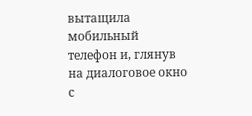вытащила мобильный телефон и, глянув на диалоговое окно с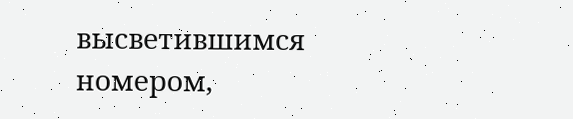высветившимся номером,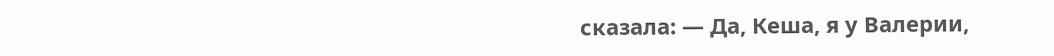сказала: — Да, Кеша, я у Валерии,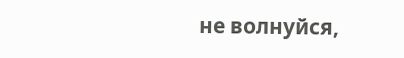не волнуйся,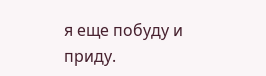я еще побуду и приду.